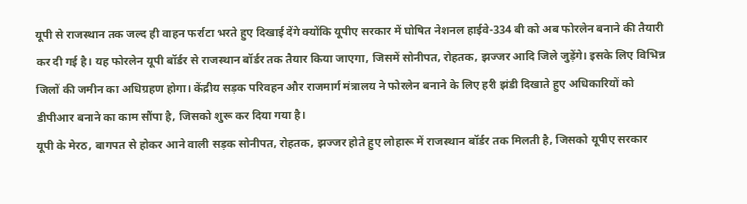यूपी से राजस्थान तक जल्द ही वाहन फर्राटा भरते हुए दिखाई देंगे क्योंकि यूपीए सरकार में घोषित नेशनल हाईवे-334 बी को अब फोरलेन बनाने की तैयारी कर दी गई है। यह फोरलेन यूपी बॉर्डर से राजस्थान बॉर्डर तक तैयार किया जाएगा, जिसमें सोनीपत, रोहतक, झज्जर आदि जिले जुड़ेंगे। इसके लिए विभिन्न जिलों की जमीन का अधिग्रहण होगा। केंद्रीय सड़क परिवहन और राजमार्ग मंत्रालय ने फोरलेन बनाने के लिए हरी झंडी दिखाते हुए अधिकारियों को डीपीआर बनाने का काम सौंपा है, जिसको शुरू कर दिया गया है।
यूपी के मेरठ, बागपत से होकर आने वाली सड़क सोनीपत, रोहतक, झज्जर होते हुए लोहारू में राजस्थान बॉर्डर तक मिलती है, जिसको यूपीए सरकार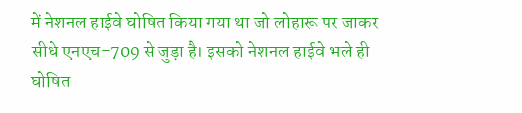में नेशनल हाईवे घोषित किया गया था जो लोहारू पर जाकर सीधे एनएच-709 से जुड़ा है। इसको नेशनल हाईवे भले ही घोषित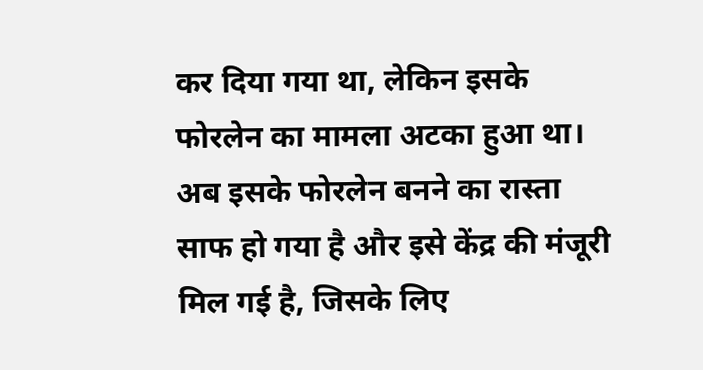कर दिया गया था, लेकिन इसके फोरलेन का मामला अटका हुआ था। अब इसके फोरलेन बनने का रास्ता साफ हो गया है और इसे केंद्र की मंजूरी मिल गई है, जिसके लिए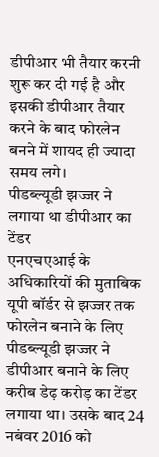डीपीआर भी तैयार करनी शुरू कर दी गई है और इसकी डीपीआर तैयार करने के बाद फोरलेन बनने में शायद ही ज्यादा समय लगे।
पीडब्ल्यूडी झज्जर ने लगाया था डीपीआर का टेंडर
एनएचएआई के अधिकारियों की मुताबिक यूपी बॉर्डर से झज्जर तक फोरलेन बनाने के लिए पीडब्ल्यूडी झज्जर ने डीपीआर बनाने के लिए करीब डेढ़ करोड़ का टेंडर लगाया था। उसके बाद 24 नबंवर 2016 को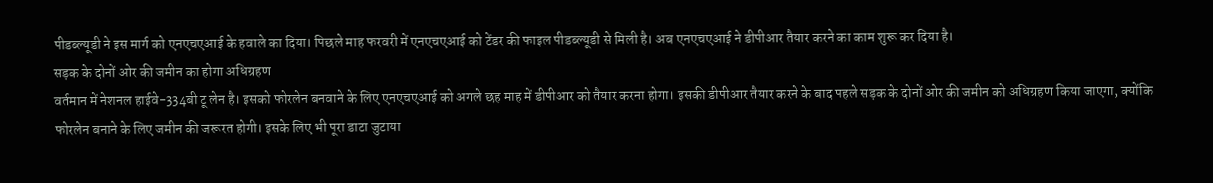पीडब्ल्यूडी ने इस मार्ग को एनएचएआई के हवाले का दिया। पिछले माह फरवरी में एनएचएआई को टेंडर की फाइल पीडब्ल्यूडी से मिली है। अब एनएचएआई ने डीपीआर तैयार करने का काम शुरू कर दिया है।
सड़क के दोनों ओर की जमीन का होगा अधिग्रहण
वर्तमान में नेशनल हाईवे-334बी टू लेन है। इसको फोरलेन बनवाने के लिए एनएचएआई को अगले छह माह में डीपीआर को तैयार करना होगा। इसकी डीपीआर तैयार करने के बाद पहले सड़क के दोनों ओर की जमीन को अधिग्रहण किया जाएगा, क्योंकि फोरलेन बनाने के लिए जमीन की जरूरत होगी। इसके लिए भी पूरा डाटा जुटाया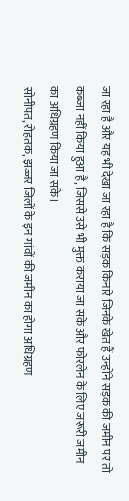जा रहा है और यह भी देखा जा रहा है कि सड़क किनारे जिनके खेत हैं उन्होंने सड़क की जमीन पर तो कब्जा नहीं किया हुआ है, जिससे उसे भी मुक्त कराया जा सके और फोरलेन के लिए जरूरी जमीन का अधिग्रहण किया जा सके।
सोनीपत, रोहतक, झज्जर जिलों के इन गांवों की जमीन का होगा अधिग्रहण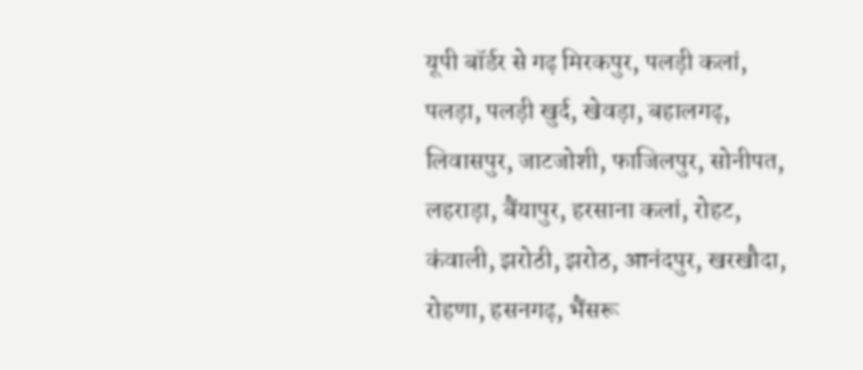यूपी बॉर्डर से गढ़ मिरकपुर, पलड़ी कलां, पलड़ा, पलड़ी खुर्द, खेवड़ा, बहालगढ़, लिवासपुर, जाटजोशी, फाजिलपुर, सोनीपत, लहराड़ा, बैंयापुर, हरसाना कलां, रोहट, कंवाली, झरोठी, झरोठ, आनंदपुर, खरखौदा, रोहणा, हसनगढ़, भैंसरू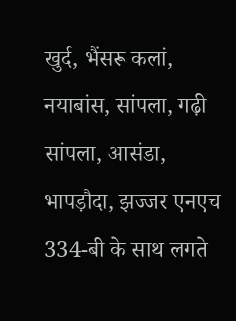खुर्द, भैंसरू कलां, नयाबांस, सांपला, गढ़ी सांपला, आसंडा, भापड़ौदा, झज्जर एनएच 334-बी के साथ लगते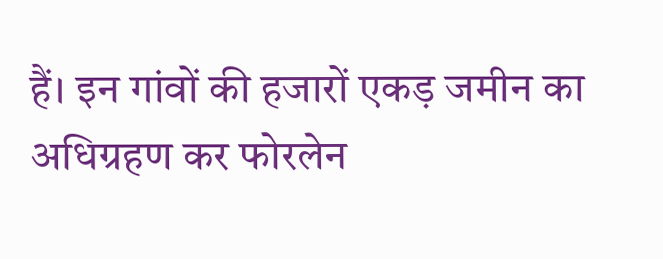हैं। इन गांवों की हजारों एकड़ जमीन का अधिग्रहण कर फोरलेन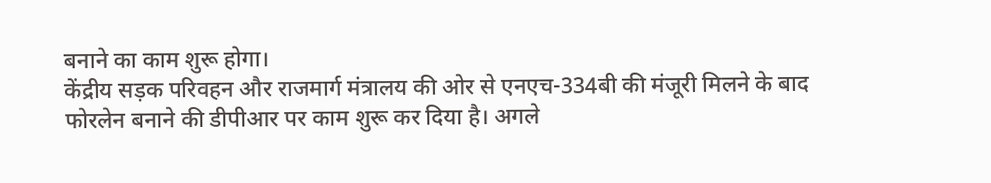बनाने का काम शुरू होगा।
केंद्रीय सड़क परिवहन और राजमार्ग मंत्रालय की ओर से एनएच-334बी की मंजूरी मिलने के बाद फोरलेन बनाने की डीपीआर पर काम शुरू कर दिया है। अगले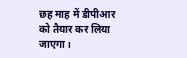छह माह में डीपीआर को तैयार कर लिया जाएगा।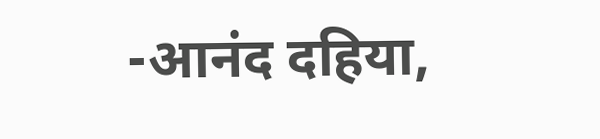-आनंद दहिया,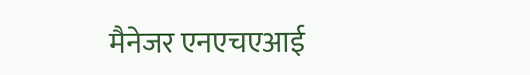मैनेजर एनएचएआई